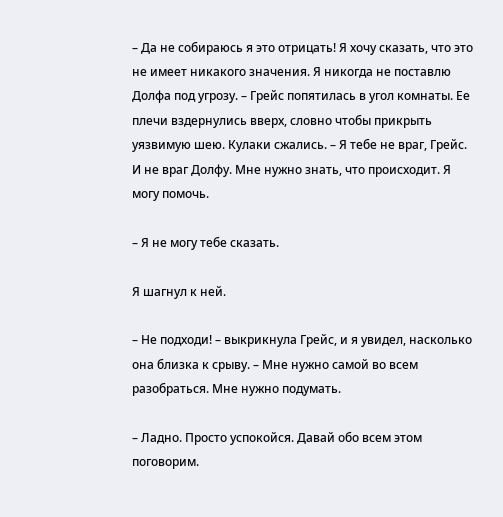– Да не собираюсь я это отрицать! Я хочу сказать, что это не имеет никакого значения. Я никогда не поставлю Долфа под угрозу. – Грейс попятилась в угол комнаты. Ее плечи вздернулись вверх, словно чтобы прикрыть уязвимую шею. Кулаки сжались. – Я тебе не враг, Грейс. И не враг Долфу. Мне нужно знать, что происходит. Я могу помочь.

– Я не могу тебе сказать.

Я шагнул к ней.

– Не подходи! – выкрикнула Грейс, и я увидел, насколько она близка к срыву. – Мне нужно самой во всем разобраться. Мне нужно подумать.

– Ладно. Просто успокойся. Давай обо всем этом поговорим.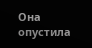Она опустила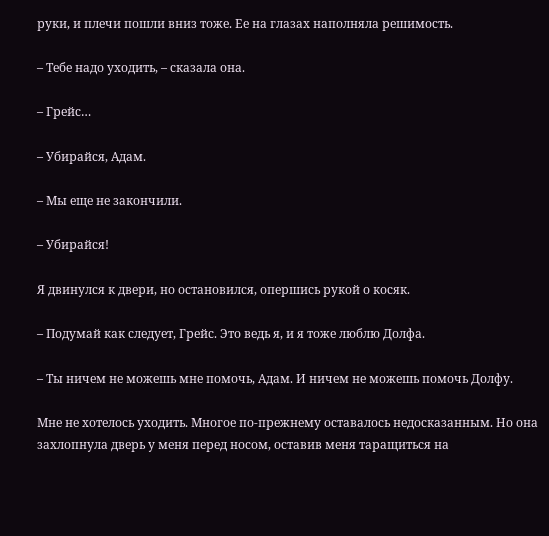руки, и плечи пошли вниз тоже. Ее на глазах наполняла решимость.

– Тебе надо уходить, – сказала она.

– Грейс…

– Убирайся, Адам.

– Мы еще не закончили.

– Убирайся!

Я двинулся к двери, но остановился, опершись рукой о косяк.

– Подумай как следует, Грейс. Это ведь я, и я тоже люблю Долфа.

– Ты ничем не можешь мне помочь, Адам. И ничем не можешь помочь Долфу.

Мне не хотелось уходить. Многое по-прежнему оставалось недосказанным. Но она захлопнула дверь у меня перед носом, оставив меня таращиться на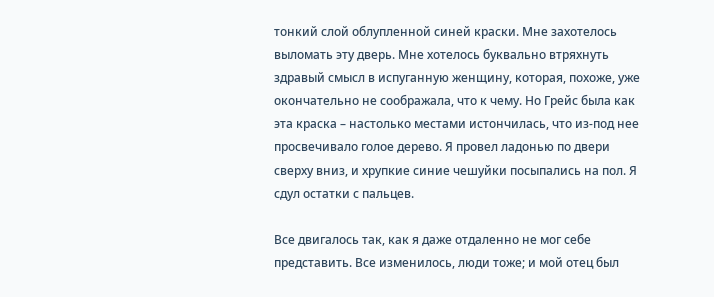тонкий слой облупленной синей краски. Мне захотелось выломать эту дверь. Мне хотелось буквально втряхнуть здравый смысл в испуганную женщину, которая, похоже, уже окончательно не соображала, что к чему. Но Грейс была как эта краска – настолько местами истончилась, что из-под нее просвечивало голое дерево. Я провел ладонью по двери сверху вниз, и хрупкие синие чешуйки посыпались на пол. Я сдул остатки с пальцев.

Все двигалось так, как я даже отдаленно не мог себе представить. Все изменилось, люди тоже; и мой отец был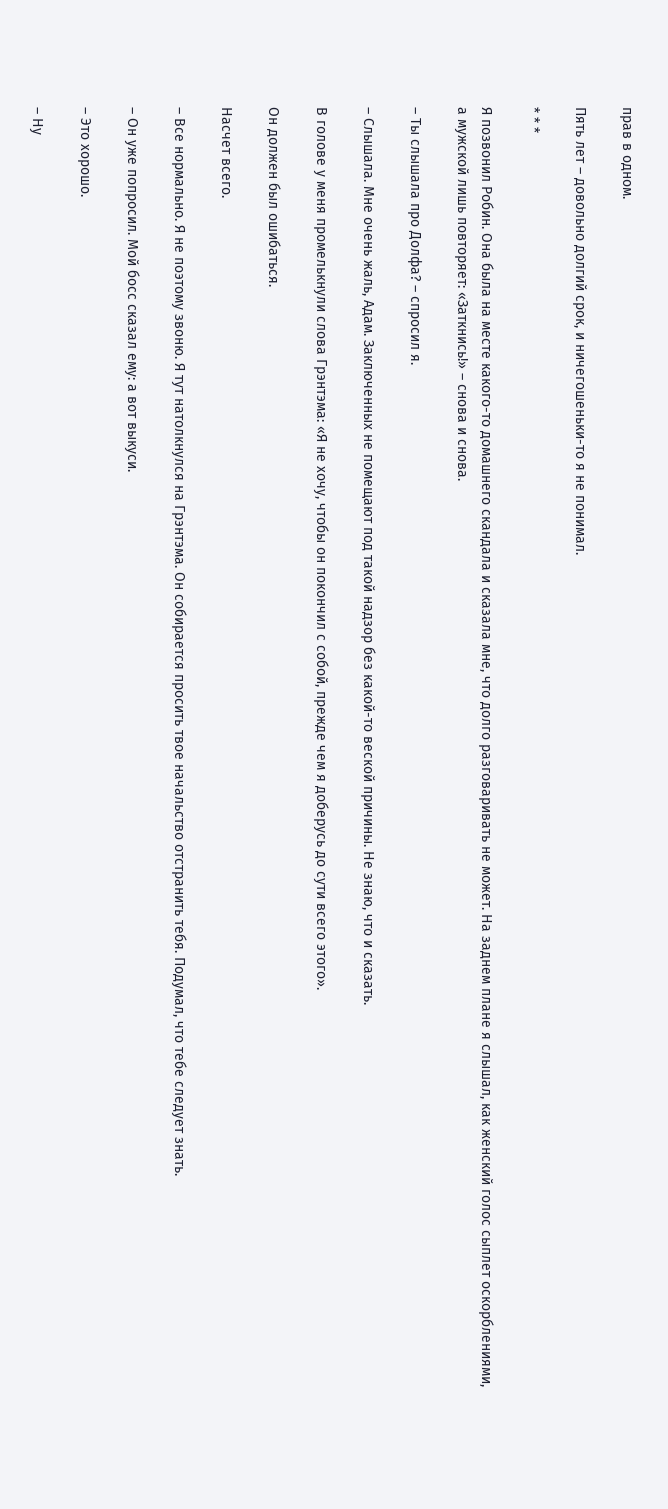прав в одном.

Пять лет – довольно долгий срок, и ничегошеньки-то я не понимал.

* * *

Я позвонил Робин. Она была на месте какого-то домашнего скандала и сказала мне, что долго разговаривать не может. На заднем плане я слышал, как женский голос сыплет оскорблениями, а мужской лишь повторяет: «Заткнись!» – снова и снова.

– Ты слышала про Долфа? – спросил я.

– Слышала. Мне очень жаль, Адам. Заключенных не помещают под такой надзор без какой-то веской причины. Не знаю, что и сказать.

В голове у меня промелькнули слова Грэнтэма: «Я не хочу, чтобы он покончил с собой, прежде чем я доберусь до сути всего этого».

Он должен был ошибаться.

Насчет всего.

– Все нормально. Я не поэтому звоню. Я тут натолкнулся на Грэнтэма. Он собирается просить твое начальство отстранить тебя. Подумал, что тебе следует знать.

– Он уже попросил. Мой босс сказал ему: а вот выкуси.

– Это хорошо.

– Ну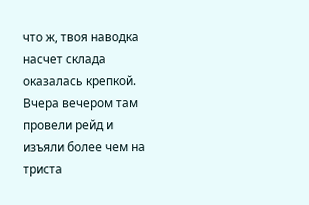что ж, твоя наводка насчет склада оказалась крепкой. Вчера вечером там провели рейд и изъяли более чем на триста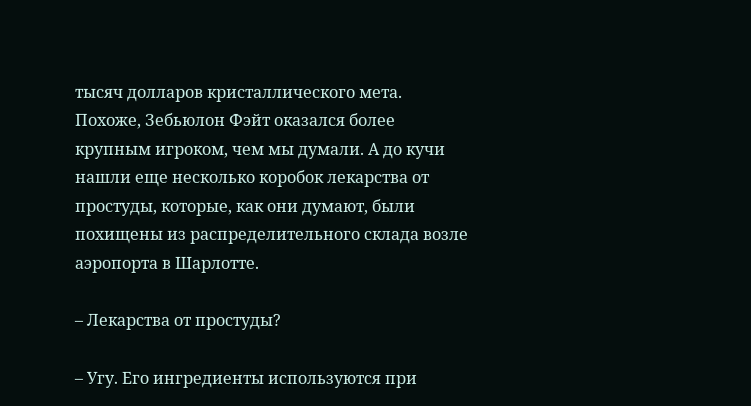тысяч долларов кристаллического мета. Похоже, Зебьюлон Фэйт оказался более крупным игроком, чем мы думали. А до кучи нашли еще несколько коробок лекарства от простуды, которые, как они думают, были похищены из распределительного склада возле аэропорта в Шарлотте.

– Лекарства от простуды?

– Угу. Его ингредиенты используются при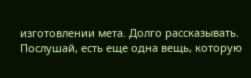изготовлении мета. Долго рассказывать. Послушай, есть еще одна вещь, которую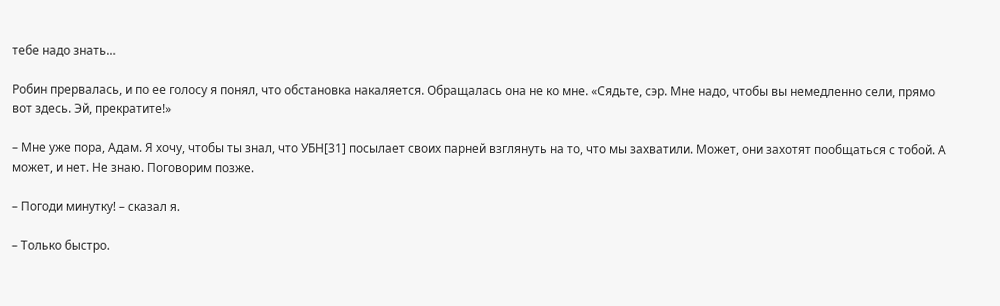тебе надо знать…

Робин прервалась, и по ее голосу я понял, что обстановка накаляется. Обращалась она не ко мне. «Сядьте, сэр. Мне надо, чтобы вы немедленно сели, прямо вот здесь. Эй, прекратите!»

– Мне уже пора, Адам. Я хочу, чтобы ты знал, что УБН[31] посылает своих парней взглянуть на то, что мы захватили. Может, они захотят пообщаться с тобой. А может, и нет. Не знаю. Поговорим позже.

– Погоди минутку! – сказал я.

– Только быстро.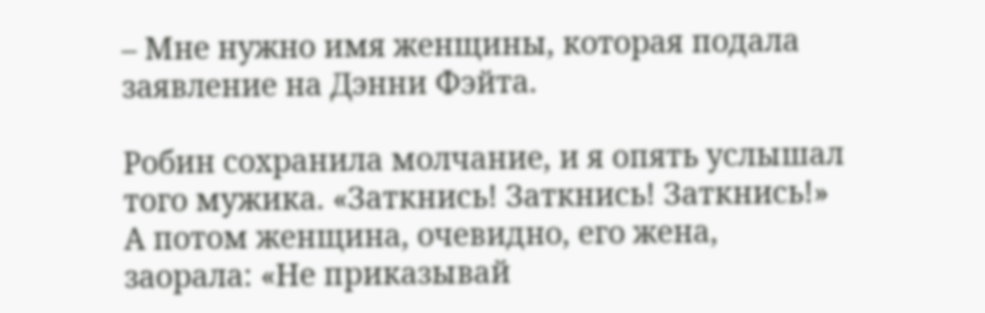– Мне нужно имя женщины, которая подала заявление на Дэнни Фэйта.

Робин сохранила молчание, и я опять услышал того мужика. «Заткнись! Заткнись! Заткнись!» А потом женщина, очевидно, его жена, заорала: «Не приказывай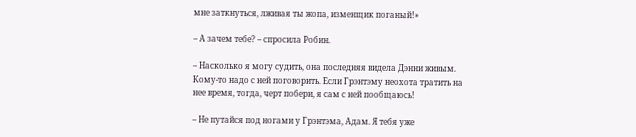мне заткнуться, лживая ты жопа, изменщик поганый!»

– А зачем тебе? – спросила Робин.

– Насколько я могу судить, она последняя видела Дэнни живым. Кому-то надо с ней поговорить. Если Грэнтэму неохота тратить на нее время, тогда, черт побери, я сам с ней пообщаюсь!

– Не путайся под ногами у Грэнтэма, Адам. Я тебя уже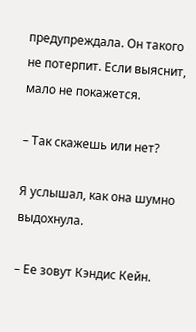предупреждала. Он такого не потерпит. Если выяснит, мало не покажется.

– Так скажешь или нет?

Я услышал, как она шумно выдохнула.

– Ее зовут Кэндис Кейн.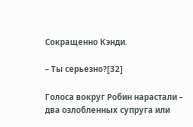Сокращенно Кэнди.

– Ты серьезно?[32]

Голоса вокруг Робин нарастали – два озлобленных супруга или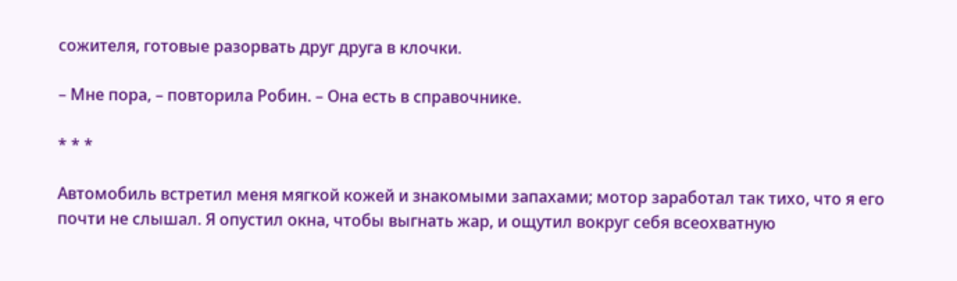сожителя, готовые разорвать друг друга в клочки.

– Мне пора, – повторила Робин. – Она есть в справочнике.

* * *

Автомобиль встретил меня мягкой кожей и знакомыми запахами; мотор заработал так тихо, что я его почти не слышал. Я опустил окна, чтобы выгнать жар, и ощутил вокруг себя всеохватную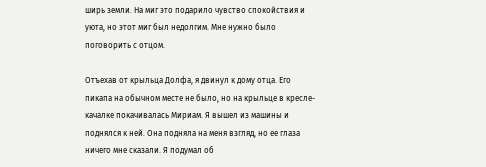ширь земли. На миг это подарило чувство спокойствия и уюта, но этот миг был недолгим. Мне нужно было поговорить с отцом.

Отъехав от крыльца Долфа, я двинул к дому отца. Его пикапа на обычном месте не было, но на крыльце в кресле-качалке покачивалась Мириам. Я вышел из машины и поднялся к ней. Она подняла на меня взгляд, но ее глаза ничего мне сказали. Я подумал об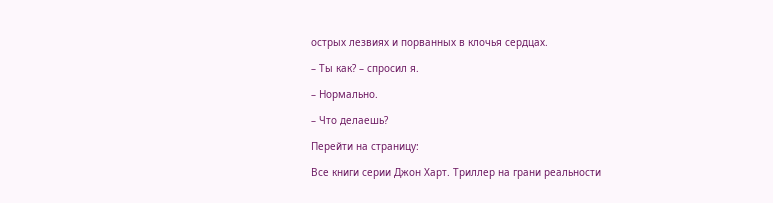острых лезвиях и порванных в клочья сердцах.

– Ты как? – спросил я.

– Нормально.

– Что делаешь?

Перейти на страницу:

Все книги серии Джон Харт. Триллер на грани реальности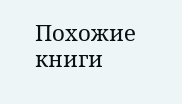Похожие книги